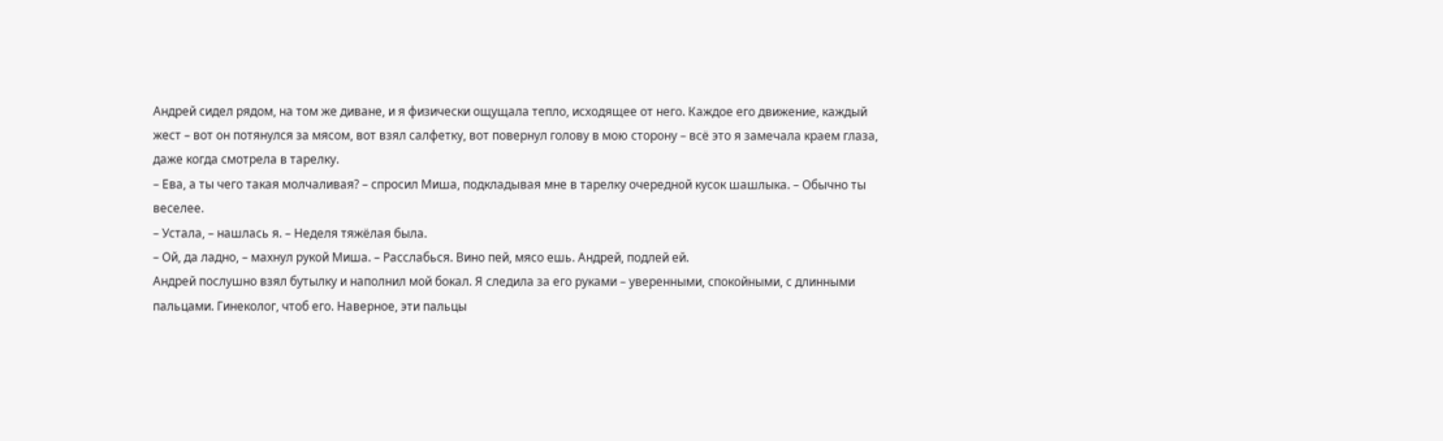Андрей сидел рядом, на том же диване, и я физически ощущала тепло, исходящее от него. Каждое его движение, каждый жест – вот он потянулся за мясом, вот взял салфетку, вот повернул голову в мою сторону – всё это я замечала краем глаза, даже когда смотрела в тарелку.
– Ева, а ты чего такая молчаливая? – спросил Миша, подкладывая мне в тарелку очередной кусок шашлыка. – Обычно ты веселее.
– Устала, – нашлась я. – Неделя тяжёлая была.
– Ой, да ладно, – махнул рукой Миша. – Расслабься. Вино пей, мясо ешь. Андрей, подлей ей.
Андрей послушно взял бутылку и наполнил мой бокал. Я следила за его руками – уверенными, спокойными, с длинными пальцами. Гинеколог, чтоб его. Наверное, эти пальцы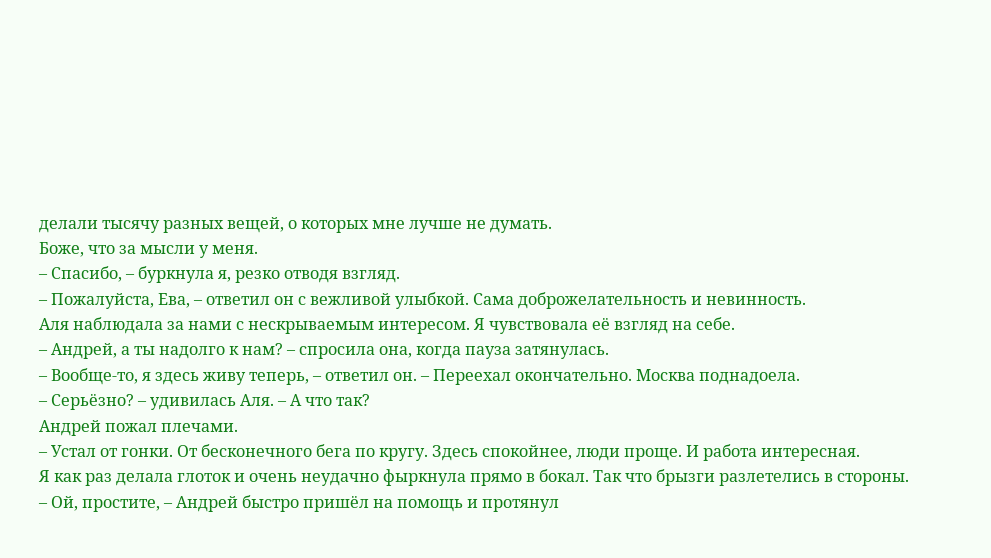делали тысячу разных вещей, о которых мне лучше не думать.
Боже, что за мысли у меня.
– Спасибо, – буркнула я, резко отводя взгляд.
– Пожалуйста, Ева, – ответил он с вежливой улыбкой. Сама доброжелательность и невинность.
Аля наблюдала за нами с нескрываемым интересом. Я чувствовала её взгляд на себе.
– Андрей, а ты надолго к нам? – спросила она, когда пауза затянулась.
– Вообще-то, я здесь живу теперь, – ответил он. – Переехал окончательно. Москва поднадоела.
– Серьёзно? – удивилась Аля. – А что так?
Андрей пожал плечами.
– Устал от гонки. От бесконечного бега по кругу. Здесь спокойнее, люди проще. И работа интересная.
Я как раз делала глоток и очень неудачно фыркнула прямо в бокал. Так что брызги разлетелись в стороны.
– Ой, простите, – Андрей быстро пришёл на помощь и протянул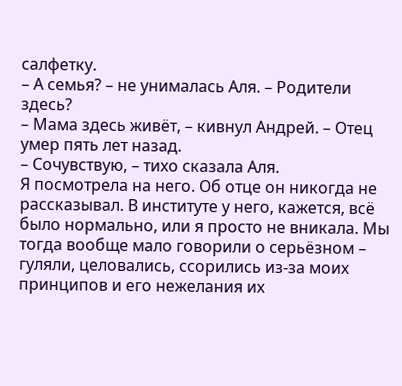салфетку.
– А семья? – не унималась Аля. – Родители здесь?
– Мама здесь живёт, – кивнул Андрей. – Отец умер пять лет назад.
– Сочувствую, – тихо сказала Аля.
Я посмотрела на него. Об отце он никогда не рассказывал. В институте у него, кажется, всё было нормально, или я просто не вникала. Мы тогда вообще мало говорили о серьёзном – гуляли, целовались, ссорились из-за моих принципов и его нежелания их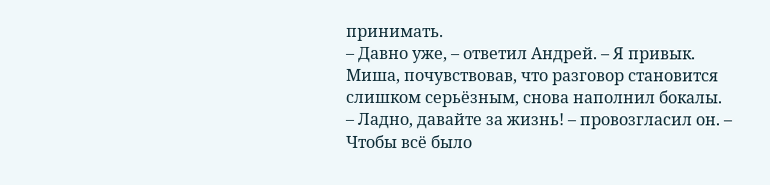принимать.
– Давно уже, – ответил Андрей. – Я привык.
Миша, почувствовав, что разговор становится слишком серьёзным, снова наполнил бокалы.
– Ладно, давайте за жизнь! – провозгласил он. – Чтобы всё было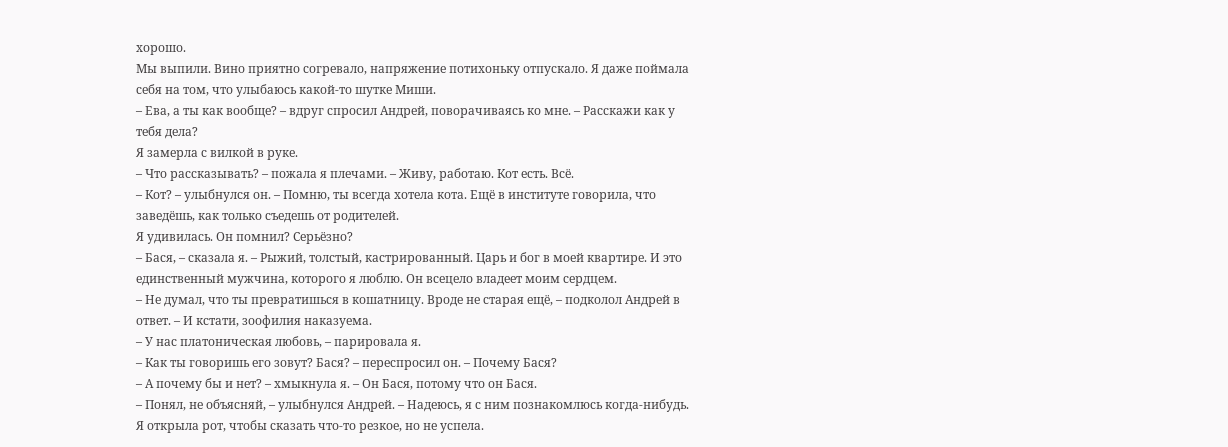хорошо.
Мы выпили. Вино приятно согревало, напряжение потихоньку отпускало. Я даже поймала себя на том, что улыбаюсь какой-то шутке Миши.
– Ева, а ты как вообще? – вдруг спросил Андрей, поворачиваясь ко мне. – Расскажи как у тебя дела?
Я замерла с вилкой в руке.
– Что рассказывать? – пожала я плечами. – Живу, работаю. Кот есть. Всё.
– Кот? – улыбнулся он. – Помню, ты всегда хотела кота. Ещё в институте говорила, что заведёшь, как только съедешь от родителей.
Я удивилась. Он помнил? Серьёзно?
– Бася, – сказала я. – Рыжий, толстый, кастрированный. Царь и бог в моей квартире. И это единственный мужчина, которого я люблю. Он всецело владеет моим сердцем.
– Не думал, что ты превратишься в кошатницу. Вроде не старая ещё, – подколол Андрей в ответ. – И кстати, зоофилия наказуема.
– У нас платоническая любовь, – парировала я.
– Как ты говоришь его зовут? Бася? – переспросил он. – Почему Бася?
– А почему бы и нет? – хмыкнула я. – Он Бася, потому что он Бася.
– Понял, не объясняй, – улыбнулся Андрей. – Надеюсь, я с ним познакомлюсь когда-нибудь.
Я открыла рот, чтобы сказать что-то резкое, но не успела.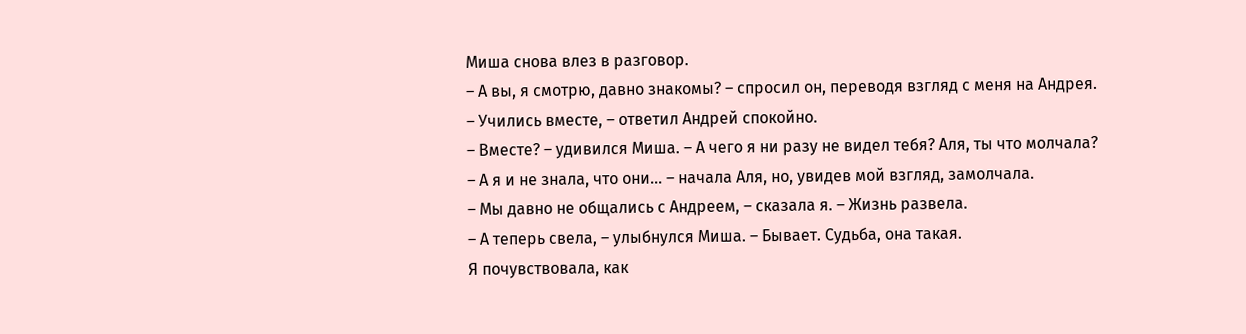Миша снова влез в разговор.
– А вы, я смотрю, давно знакомы? – спросил он, переводя взгляд с меня на Андрея.
– Учились вместе, – ответил Андрей спокойно.
– Вместе? – удивился Миша. – А чего я ни разу не видел тебя? Аля, ты что молчала?
– А я и не знала, что они... – начала Аля, но, увидев мой взгляд, замолчала.
– Мы давно не общались с Андреем, – сказала я. – Жизнь развела.
– А теперь свела, – улыбнулся Миша. – Бывает. Судьба, она такая.
Я почувствовала, как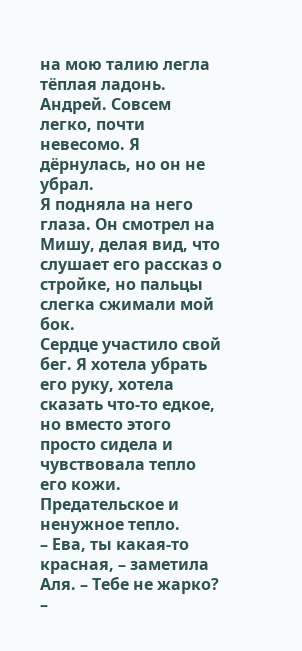на мою талию легла тёплая ладонь. Андрей. Совсем легко, почти невесомо. Я дёрнулась, но он не убрал.
Я подняла на него глаза. Он смотрел на Мишу, делая вид, что слушает его рассказ о стройке, но пальцы слегка сжимали мой бок.
Сердце участило свой бег. Я хотела убрать его руку, хотела сказать что-то едкое, но вместо этого просто сидела и чувствовала тепло его кожи. Предательское и ненужное тепло.
– Ева, ты какая-то красная, – заметила Аля. – Тебе не жарко?
–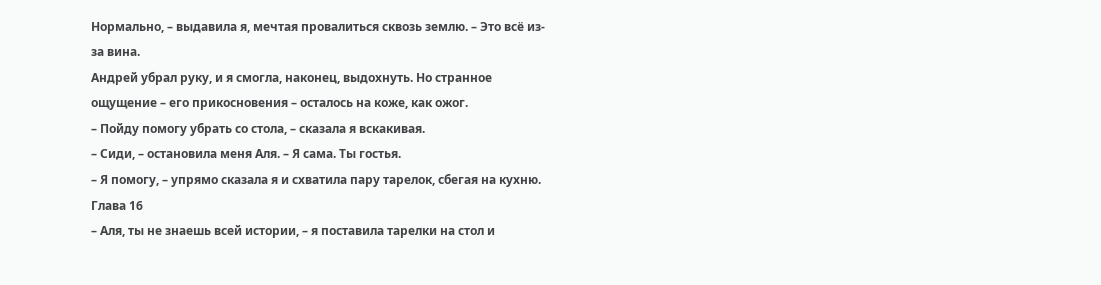Нормально, – выдавила я, мечтая провалиться сквозь землю. – Это всё из-за вина.
Андрей убрал руку, и я смогла, наконец, выдохнуть. Но странное ощущение – его прикосновения – осталось на коже, как ожог.
– Пойду помогу убрать со стола, – сказала я вскакивая.
– Сиди, – остановила меня Аля. – Я сама. Ты гостья.
– Я помогу, – упрямо сказала я и схватила пару тарелок, сбегая на кухню.
Глава 16
– Аля, ты не знаешь всей истории, – я поставила тарелки на стол и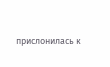прислонилась к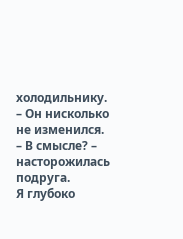холодильнику. – Он нисколько не изменился.
– В смысле? – насторожилась подруга.
Я глубоко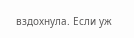вздохнула. Если уж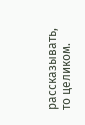рассказывать, то целиком.